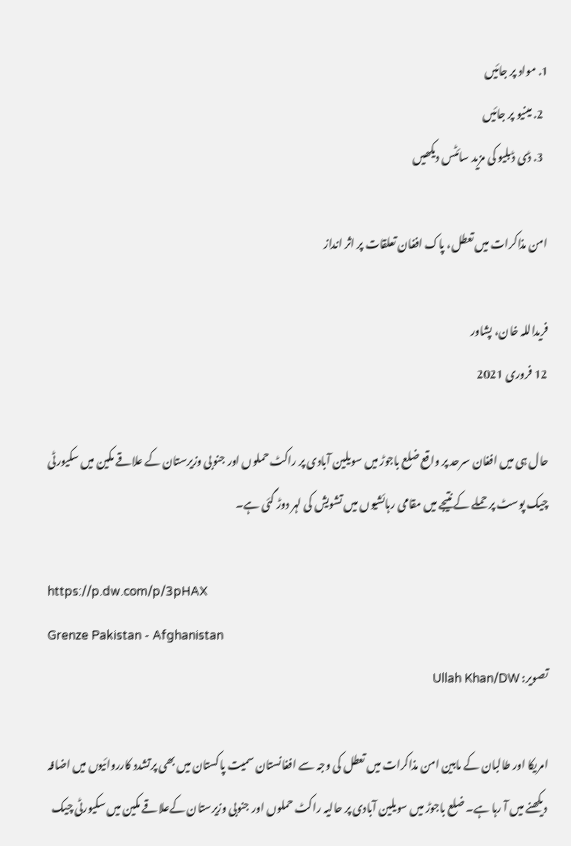1. مواد پر جائیں
  2. مینیو پر جائیں
  3. ڈی ڈبلیو کی مزید سائٹس دیکھیں

امن مذاکرات میں تعطل، پاک افغان تعلقات پر اثر انداز

فریداللہ خان، پشاور
12 فروری 2021

حال ہی میں افغان سرحد پر واقع ضلع باجوڑ میں سویلین آبادی پر راکٹ حملوں اور جنوبی وزیرستان کے علاقے مکین میں سکیورٹی چیک پوسٹ پر حملے کے نتیجے میں مقامی رہائشیوں میں تشویش کی لہر دوڑ گئی ہے۔

https://p.dw.com/p/3pHAX
Grenze Pakistan - Afghanistan
تصویر: Ullah Khan/DW

امریکا اور طالبان کے مابین امن مذاکرات میں تعطل کی وجہ سے افغانستان سمیت پاکستان میں بھی پرتشدد کارروائیو‍ں میں اضافہ دیکھنے میں آ رہا ہے۔ ضلع باجوڑ میں سویلین آبادی پر حالیہ راکٹ حملوں اور جنوبی وزیرستان کےعلاقے مکین میں سکیورٹی چیک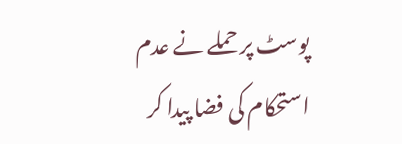پوسٹ پر حملے نے عدم استحکام کی فضا پیدا کر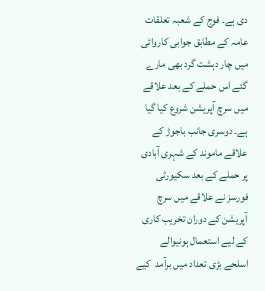دی ہے۔ فوج کے شعبہ تعلقات عامہ کے مطابق جوابی کاروائی میں چار دہشت گرد بھی مارے گئے اس حملے کے بعد علاقے میں سرچ آپریشن شروع کیا گیا ہے۔ دوسری جانب باجوڑ کے علاقے ماموند کے شہری آبادی پر حملے کے بعد سکیورٹی فورسز نے علاقے میں سرچ آپریشن کے دوران تخریب کاری کے لیے استعمال ہونیوالے اسلحے بڑی تعداد میں برآمد  کیے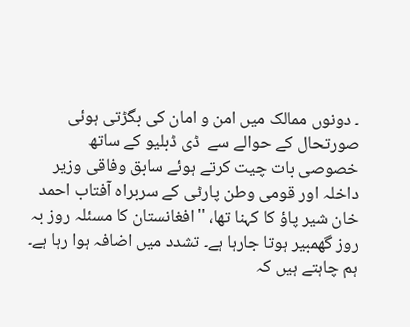۔ دونوں ممالک میں امن و امان کی بگڑتی ہوئی صورتحال کے حوالے سے  ڈی ڈبلیو کے ساتھ خصوصی بات چیت کرتے ہوئے سابق وفاقی وزیر داخلہ اور قومی وطن پارٹی کے سربراہ آفتاب احمد خان شیر پاؤ کا کہنا تھا، ''افغانستان کا مسئلہ روز بہ روز گھمبیر ہوتا جارہا ہے۔ تشدد میں اضافہ ہوا رہا ہے۔ ہم چاہتے ہیں کہ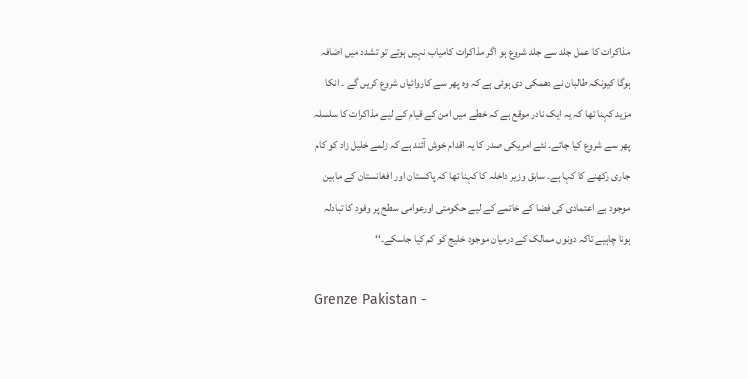مذاکرات کا عمل جلد سے جلد شروع ہو اگر مذاکرات کامیاب نہیں ہوتے تو تشدد میں اضافہ ہوگا کیونکہ طالبان نے دھمکی دی ہوئی ہے کہ وہ پھر سے کاروائیاں شروع کریں گے ۔ انکا مزید کہنا تھا کہ یہ ایک نادر موقع ہے کہ خطے میں امن کے قیام کے لیے مذاکرات کا سلسلہ پھر سے شروع کیا جائے۔ نئے امریکی صدر کا یہ اقدام خوش آئند ہے کہ زلمے خلیل زاد کو کام جاری رکھنے کا کہا ہے۔ سابق وزیر داخلہ کا کہنا تھا کہ پاکستان اور افغانستان کے مابین موجود بے اعتمادی کی فضا کے خاتمے کے لیے حکومتی اورعوامی سطح پر وفود کا تبادلہ ہونا چاہیے تاکہ دونوں ممالک کے درمیان موجود خلیج کو کم کیا جاسکے۔‘‘

Grenze Pakistan -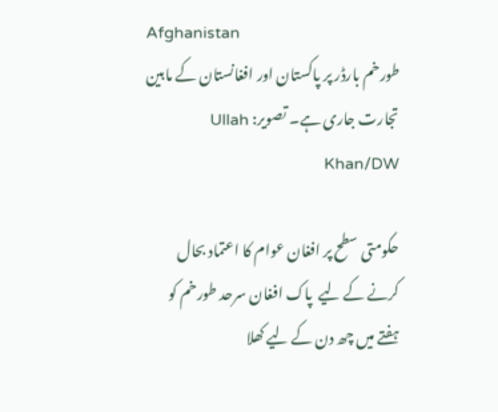Afghanistan
طورخم بارڈر پر پاکستان اور افغانستان کے مابین تجارت جاری ہے۔ تصویر: Ullah Khan/DW

حکومتی سطح پر افغان عوام کا اعتماد بحال کرنے کے لیے  پاک افغان سرحد طورخم کو ہفتے میں چھ دن کے لیے کھلا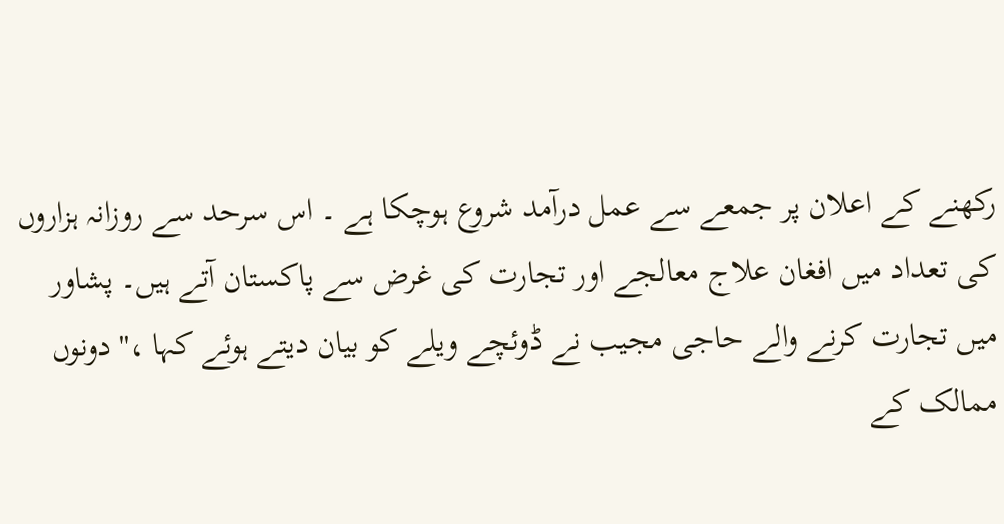رکھنے کے اعلان پر جمعے سے عمل درآمد شروع ہوچکا ہے ۔ اس سرحد سے روزانہ ہزاروں کی تعداد میں افغان علاج معالجے اور تجارت کی غرض سے پاکستان آتے ہیں۔ پشاور میں تجارت کرنے والے حاجی مجیب نے ڈوئچے ویلے کو بیان دیتے ہوئے کہا ،'' دونوں ممالک کے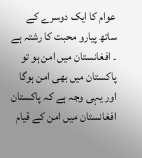عوام کا ایک دوسرے کے ساتھ پیارو محبت کا رشتہ ہے ۔ افغانستان میں امن ہو تو پاکستان میں بھی امن ہوگا اور یہی وجہ ہے کہ پاکستان افغانستان میں امن کے قیام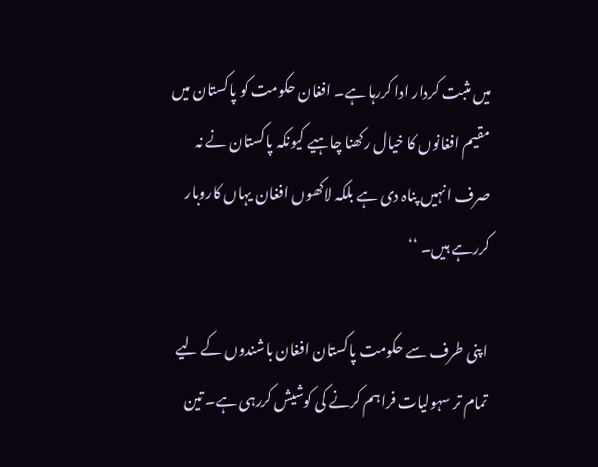میں مثبت کردار ادا کررہا ہے۔ افغان حکومت کو پاکستان میں مقیم افغانوں کا خیال رکھنا چاہیے کیونکہ پاکستان نے نہ صرف انہیں پناہ دی ہے بلکہ لاکھوں افغان یہاں کاروبار کررہے ہیں۔ ‘‘

اپنی طرف سے حکومت پاکستان افغان باشندوں کے لیے تمام تر سہولیات فراہم کرنے کی کوشیش کررہی ہے۔ تین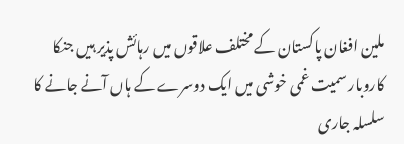ملین افغان پاکستان کے مختلف علاقوں میں رہائش پذیر ہیں جنکا کاروبار سمیت غمی خوشی میں ایک دوسرے کے ہاں آنے جانے کا سلسلہ جاری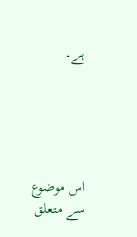ہے۔





اس موضوع سے متعلق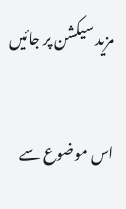مزید سیکشن پر جائیں

اس موضوع سے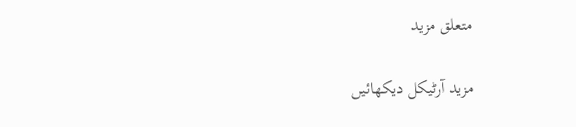متعلق مزید

مزید آرٹیکل دیکھائیں